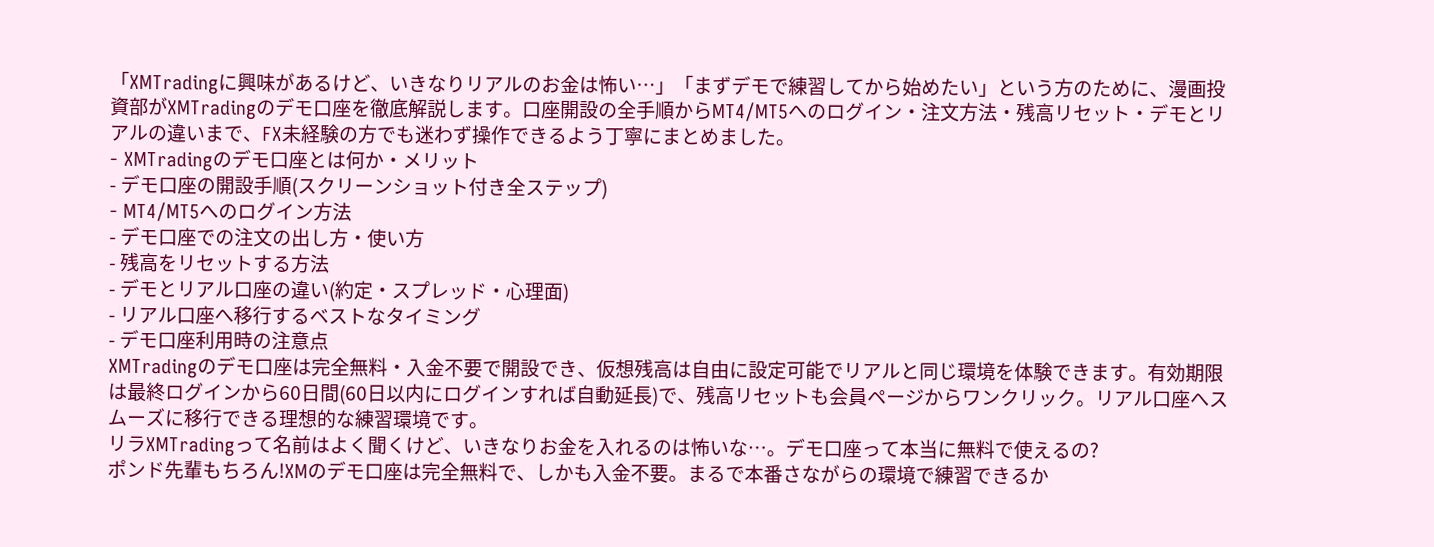「XMTradingに興味があるけど、いきなりリアルのお金は怖い…」「まずデモで練習してから始めたい」という方のために、漫画投資部がXMTradingのデモ口座を徹底解説します。口座開設の全手順からMT4/MT5へのログイン・注文方法・残高リセット・デモとリアルの違いまで、FX未経験の方でも迷わず操作できるよう丁寧にまとめました。
- XMTradingのデモ口座とは何か・メリット
- デモ口座の開設手順(スクリーンショット付き全ステップ)
- MT4/MT5へのログイン方法
- デモ口座での注文の出し方・使い方
- 残高をリセットする方法
- デモとリアル口座の違い(約定・スプレッド・心理面)
- リアル口座へ移行するベストなタイミング
- デモ口座利用時の注意点
XMTradingのデモ口座は完全無料・入金不要で開設でき、仮想残高は自由に設定可能でリアルと同じ環境を体験できます。有効期限は最終ログインから60日間(60日以内にログインすれば自動延長)で、残高リセットも会員ページからワンクリック。リアル口座へスムーズに移行できる理想的な練習環境です。
リラXMTradingって名前はよく聞くけど、いきなりお金を入れるのは怖いな…。デモ口座って本当に無料で使えるの?
ポンド先輩もちろん!XMのデモ口座は完全無料で、しかも入金不要。まるで本番さながらの環境で練習できるか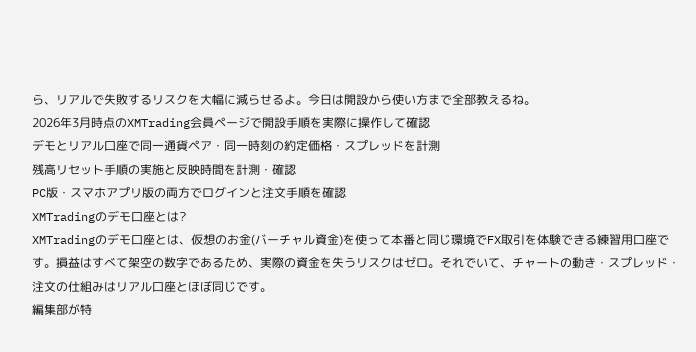ら、リアルで失敗するリスクを大幅に減らせるよ。今日は開設から使い方まで全部教えるね。
2026年3月時点のXMTrading会員ページで開設手順を実際に操作して確認
デモとリアル口座で同一通貨ペア・同一時刻の約定価格・スプレッドを計測
残高リセット手順の実施と反映時間を計測・確認
PC版・スマホアプリ版の両方でログインと注文手順を確認
XMTradingのデモ口座とは?
XMTradingのデモ口座とは、仮想のお金(バーチャル資金)を使って本番と同じ環境でFX取引を体験できる練習用口座です。損益はすべて架空の数字であるため、実際の資金を失うリスクはゼロ。それでいて、チャートの動き・スプレッド・注文の仕組みはリアル口座とほぼ同じです。
編集部が特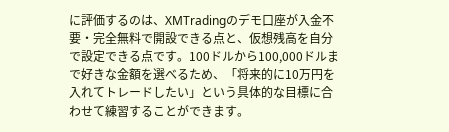に評価するのは、XMTradingのデモ口座が入金不要・完全無料で開設できる点と、仮想残高を自分で設定できる点です。100ドルから100,000ドルまで好きな金額を選べるため、「将来的に10万円を入れてトレードしたい」という具体的な目標に合わせて練習することができます。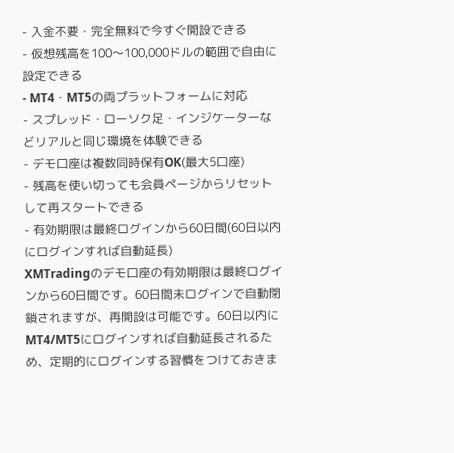- 入金不要・完全無料で今すぐ開設できる
- 仮想残高を100〜100,000ドルの範囲で自由に設定できる
- MT4・MT5の両プラットフォームに対応
- スプレッド・ローソク足・インジケーターなどリアルと同じ環境を体験できる
- デモ口座は複数同時保有OK(最大5口座)
- 残高を使い切っても会員ページからリセットして再スタートできる
- 有効期限は最終ログインから60日間(60日以内にログインすれば自動延長)
XMTradingのデモ口座の有効期限は最終ログインから60日間です。60日間未ログインで自動閉鎖されますが、再開設は可能です。60日以内にMT4/MT5にログインすれば自動延長されるため、定期的にログインする習慣をつけておきま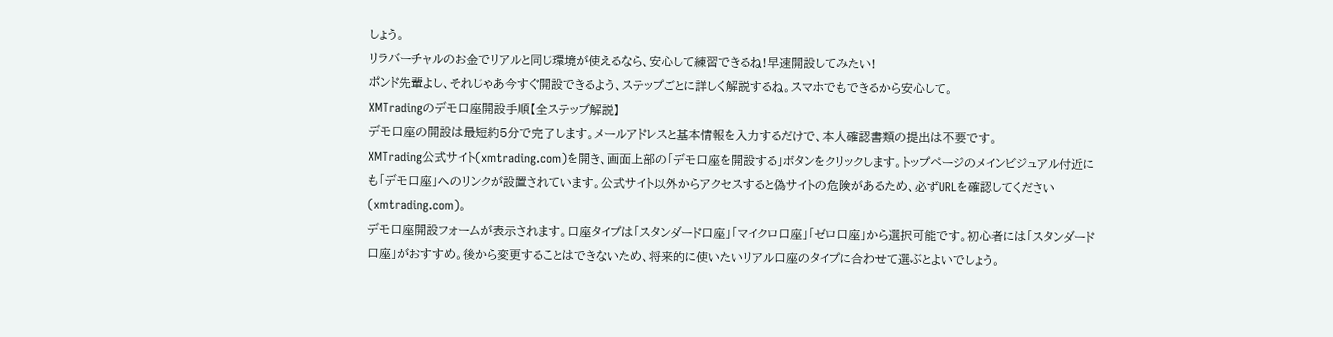しょう。
リラバーチャルのお金でリアルと同じ環境が使えるなら、安心して練習できるね!早速開設してみたい!
ポンド先輩よし、それじゃあ今すぐ開設できるよう、ステップごとに詳しく解説するね。スマホでもできるから安心して。
XMTradingのデモ口座開設手順【全ステップ解説】
デモ口座の開設は最短約5分で完了します。メールアドレスと基本情報を入力するだけで、本人確認書類の提出は不要です。
XMTrading公式サイト(xmtrading.com)を開き、画面上部の「デモ口座を開設する」ボタンをクリックします。トップページのメインビジュアル付近にも「デモ口座」へのリンクが設置されています。公式サイト以外からアクセスすると偽サイトの危険があるため、必ずURLを確認してください(xmtrading.com)。
デモ口座開設フォームが表示されます。口座タイプは「スタンダード口座」「マイクロ口座」「ゼロ口座」から選択可能です。初心者には「スタンダード口座」がおすすめ。後から変更することはできないため、将来的に使いたいリアル口座のタイプに合わせて選ぶとよいでしょう。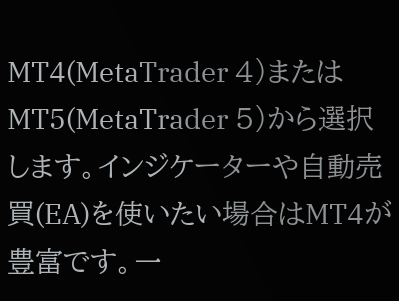MT4(MetaTrader 4)またはMT5(MetaTrader 5)から選択します。インジケーターや自動売買(EA)を使いたい場合はMT4が豊富です。一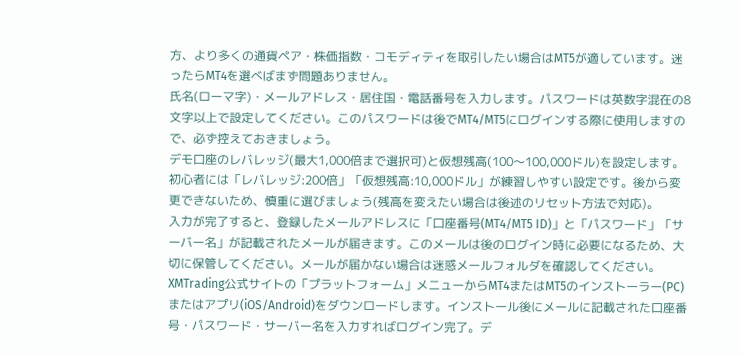方、より多くの通貨ペア・株価指数・コモディティを取引したい場合はMT5が適しています。迷ったらMT4を選べばまず問題ありません。
氏名(ローマ字)・メールアドレス・居住国・電話番号を入力します。パスワードは英数字混在の8文字以上で設定してください。このパスワードは後でMT4/MT5にログインする際に使用しますので、必ず控えておきましょう。
デモ口座のレバレッジ(最大1,000倍まで選択可)と仮想残高(100〜100,000ドル)を設定します。初心者には「レバレッジ:200倍」「仮想残高:10,000ドル」が練習しやすい設定です。後から変更できないため、慎重に選びましょう(残高を変えたい場合は後述のリセット方法で対応)。
入力が完了すると、登録したメールアドレスに「口座番号(MT4/MT5 ID)」と「パスワード」「サーバー名」が記載されたメールが届きます。このメールは後のログイン時に必要になるため、大切に保管してください。メールが届かない場合は迷惑メールフォルダを確認してください。
XMTrading公式サイトの「プラットフォーム」メニューからMT4またはMT5のインストーラー(PC)またはアプリ(iOS/Android)をダウンロードします。インストール後にメールに記載された口座番号・パスワード・サーバー名を入力すればログイン完了。デ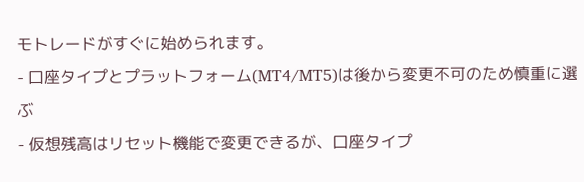モトレードがすぐに始められます。
- 口座タイプとプラットフォーム(MT4/MT5)は後から変更不可のため慎重に選ぶ
- 仮想残高はリセット機能で変更できるが、口座タイプ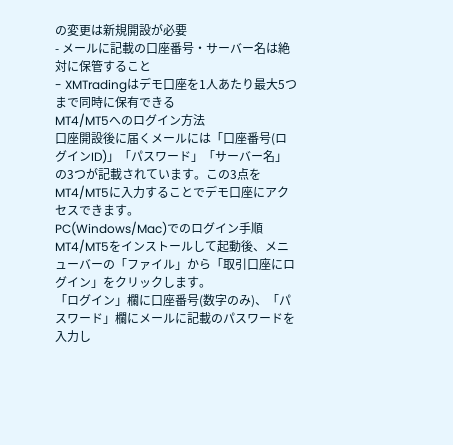の変更は新規開設が必要
- メールに記載の口座番号・サーバー名は絶対に保管すること
- XMTradingはデモ口座を1人あたり最大5つまで同時に保有できる
MT4/MT5へのログイン方法
口座開設後に届くメールには「口座番号(ログインID)」「パスワード」「サーバー名」の3つが記載されています。この3点をMT4/MT5に入力することでデモ口座にアクセスできます。
PC(Windows/Mac)でのログイン手順
MT4/MT5をインストールして起動後、メニューバーの「ファイル」から「取引口座にログイン」をクリックします。
「ログイン」欄に口座番号(数字のみ)、「パスワード」欄にメールに記載のパスワードを入力し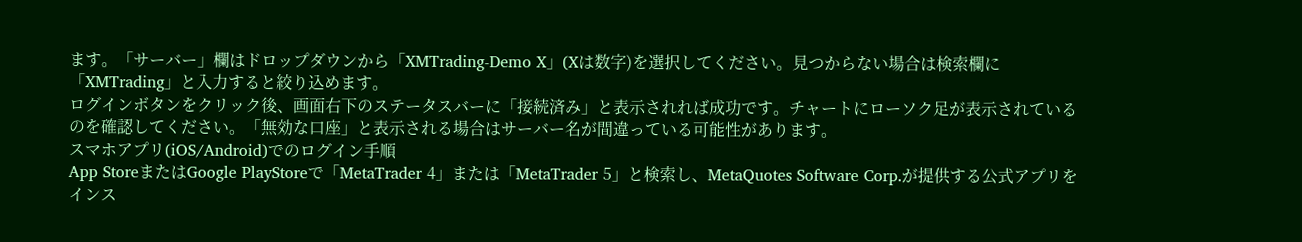ます。「サーバー」欄はドロップダウンから「XMTrading-Demo X」(Xは数字)を選択してください。見つからない場合は検索欄に「XMTrading」と入力すると絞り込めます。
ログインボタンをクリック後、画面右下のステータスバーに「接続済み」と表示されれば成功です。チャートにローソク足が表示されているのを確認してください。「無効な口座」と表示される場合はサーバー名が間違っている可能性があります。
スマホアプリ(iOS/Android)でのログイン手順
App StoreまたはGoogle PlayStoreで「MetaTrader 4」または「MetaTrader 5」と検索し、MetaQuotes Software Corp.が提供する公式アプリをインス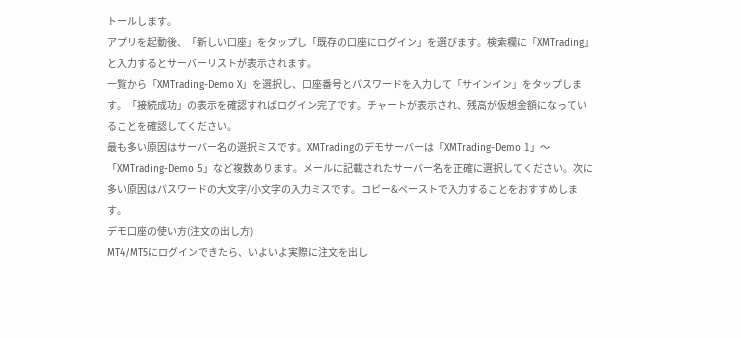トールします。
アプリを起動後、「新しい口座」をタップし「既存の口座にログイン」を選びます。検索欄に「XMTrading」と入力するとサーバーリストが表示されます。
一覧から「XMTrading-Demo X」を選択し、口座番号とパスワードを入力して「サインイン」をタップします。「接続成功」の表示を確認すればログイン完了です。チャートが表示され、残高が仮想金額になっていることを確認してください。
最も多い原因はサーバー名の選択ミスです。XMTradingのデモサーバーは「XMTrading-Demo 1」〜「XMTrading-Demo 5」など複数あります。メールに記載されたサーバー名を正確に選択してください。次に多い原因はパスワードの大文字/小文字の入力ミスです。コピー&ペーストで入力することをおすすめします。
デモ口座の使い方(注文の出し方)
MT4/MT5にログインできたら、いよいよ実際に注文を出し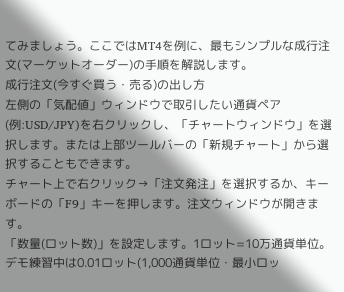てみましょう。ここではMT4を例に、最もシンプルな成行注文(マーケットオーダー)の手順を解説します。
成行注文(今すぐ買う・売る)の出し方
左側の「気配値」ウィンドウで取引したい通貨ペア(例:USD/JPY)を右クリックし、「チャートウィンドウ」を選択します。または上部ツールバーの「新規チャート」から選択することもできます。
チャート上で右クリック→「注文発注」を選択するか、キーボードの「F9」キーを押します。注文ウィンドウが開きます。
「数量(ロット数)」を設定します。1ロット=10万通貨単位。デモ練習中は0.01ロット(1,000通貨単位・最小ロッ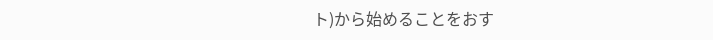ト)から始めることをおす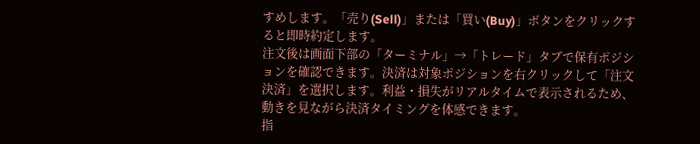すめします。「売り(Sell)」または「買い(Buy)」ボタンをクリックすると即時約定します。
注文後は画面下部の「ターミナル」→「トレード」タブで保有ポジションを確認できます。決済は対象ポジションを右クリックして「注文決済」を選択します。利益・損失がリアルタイムで表示されるため、動きを見ながら決済タイミングを体感できます。
指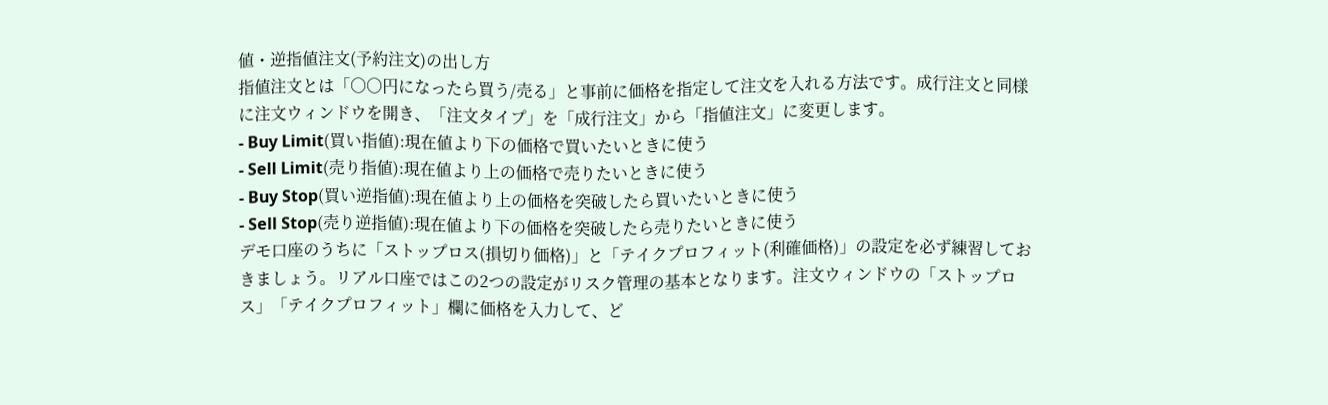値・逆指値注文(予約注文)の出し方
指値注文とは「〇〇円になったら買う/売る」と事前に価格を指定して注文を入れる方法です。成行注文と同様に注文ウィンドウを開き、「注文タイプ」を「成行注文」から「指値注文」に変更します。
- Buy Limit(買い指値):現在値より下の価格で買いたいときに使う
- Sell Limit(売り指値):現在値より上の価格で売りたいときに使う
- Buy Stop(買い逆指値):現在値より上の価格を突破したら買いたいときに使う
- Sell Stop(売り逆指値):現在値より下の価格を突破したら売りたいときに使う
デモ口座のうちに「ストップロス(損切り価格)」と「テイクプロフィット(利確価格)」の設定を必ず練習しておきましょう。リアル口座ではこの2つの設定がリスク管理の基本となります。注文ウィンドウの「ストップロス」「テイクプロフィット」欄に価格を入力して、ど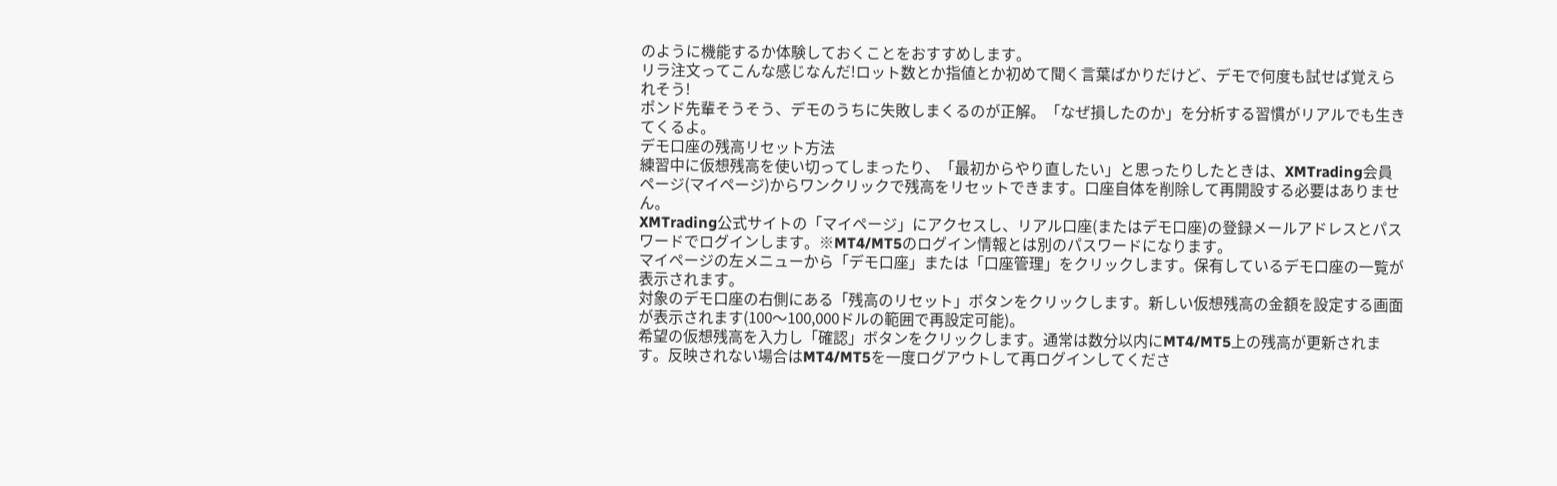のように機能するか体験しておくことをおすすめします。
リラ注文ってこんな感じなんだ!ロット数とか指値とか初めて聞く言葉ばかりだけど、デモで何度も試せば覚えられそう!
ポンド先輩そうそう、デモのうちに失敗しまくるのが正解。「なぜ損したのか」を分析する習慣がリアルでも生きてくるよ。
デモ口座の残高リセット方法
練習中に仮想残高を使い切ってしまったり、「最初からやり直したい」と思ったりしたときは、XMTrading会員ページ(マイページ)からワンクリックで残高をリセットできます。口座自体を削除して再開設する必要はありません。
XMTrading公式サイトの「マイページ」にアクセスし、リアル口座(またはデモ口座)の登録メールアドレスとパスワードでログインします。※MT4/MT5のログイン情報とは別のパスワードになります。
マイページの左メニューから「デモ口座」または「口座管理」をクリックします。保有しているデモ口座の一覧が表示されます。
対象のデモ口座の右側にある「残高のリセット」ボタンをクリックします。新しい仮想残高の金額を設定する画面が表示されます(100〜100,000ドルの範囲で再設定可能)。
希望の仮想残高を入力し「確認」ボタンをクリックします。通常は数分以内にMT4/MT5上の残高が更新されます。反映されない場合はMT4/MT5を一度ログアウトして再ログインしてくださ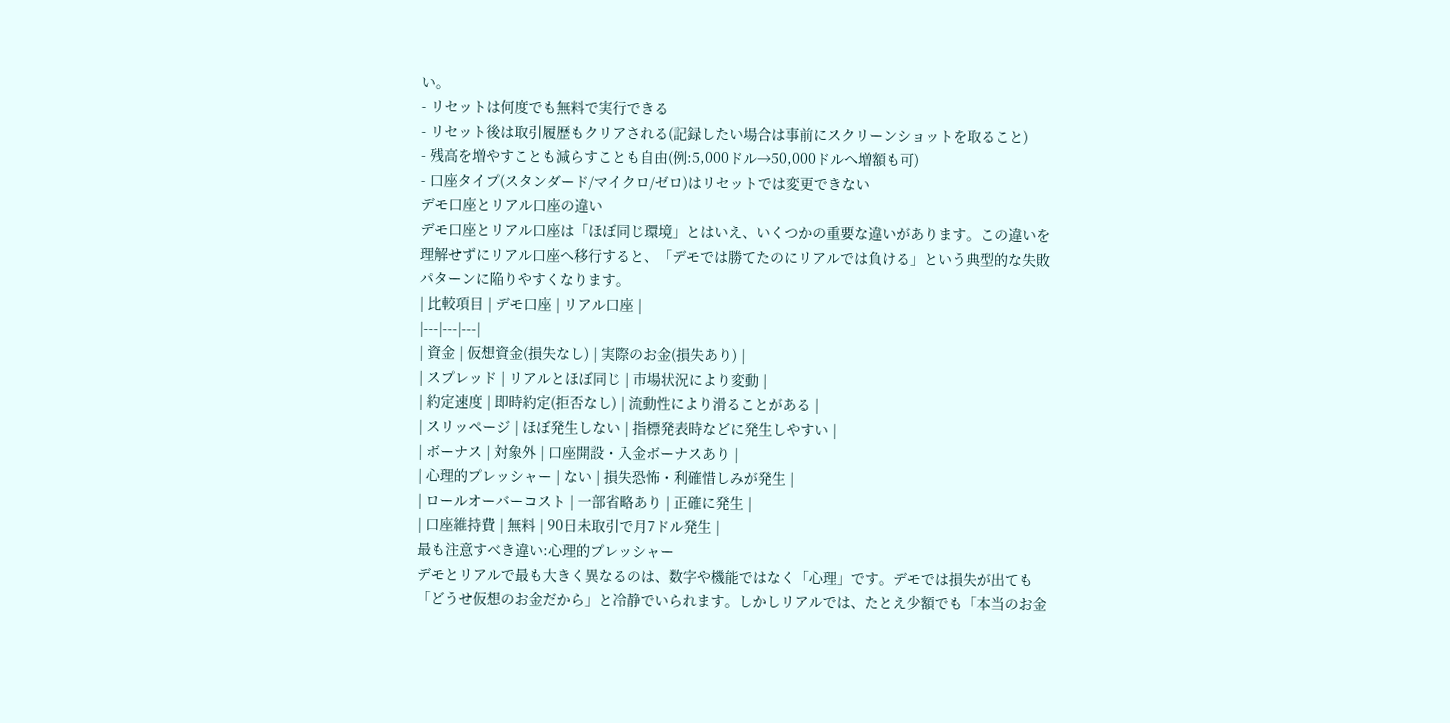い。
- リセットは何度でも無料で実行できる
- リセット後は取引履歴もクリアされる(記録したい場合は事前にスクリーンショットを取ること)
- 残高を増やすことも減らすことも自由(例:5,000ドル→50,000ドルへ増額も可)
- 口座タイプ(スタンダード/マイクロ/ゼロ)はリセットでは変更できない
デモ口座とリアル口座の違い
デモ口座とリアル口座は「ほぼ同じ環境」とはいえ、いくつかの重要な違いがあります。この違いを理解せずにリアル口座へ移行すると、「デモでは勝てたのにリアルでは負ける」という典型的な失敗パターンに陥りやすくなります。
| 比較項目 | デモ口座 | リアル口座 |
|---|---|---|
| 資金 | 仮想資金(損失なし) | 実際のお金(損失あり) |
| スプレッド | リアルとほぼ同じ | 市場状況により変動 |
| 約定速度 | 即時約定(拒否なし) | 流動性により滑ることがある |
| スリッページ | ほぼ発生しない | 指標発表時などに発生しやすい |
| ボーナス | 対象外 | 口座開設・入金ボーナスあり |
| 心理的プレッシャー | ない | 損失恐怖・利確惜しみが発生 |
| ロールオーバーコスト | 一部省略あり | 正確に発生 |
| 口座維持費 | 無料 | 90日未取引で月7ドル発生 |
最も注意すべき違い:心理的プレッシャー
デモとリアルで最も大きく異なるのは、数字や機能ではなく「心理」です。デモでは損失が出ても「どうせ仮想のお金だから」と冷静でいられます。しかしリアルでは、たとえ少額でも「本当のお金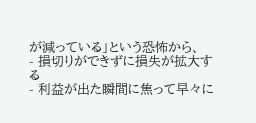が減っている」という恐怖から、
- 損切りができずに損失が拡大する
- 利益が出た瞬間に焦って早々に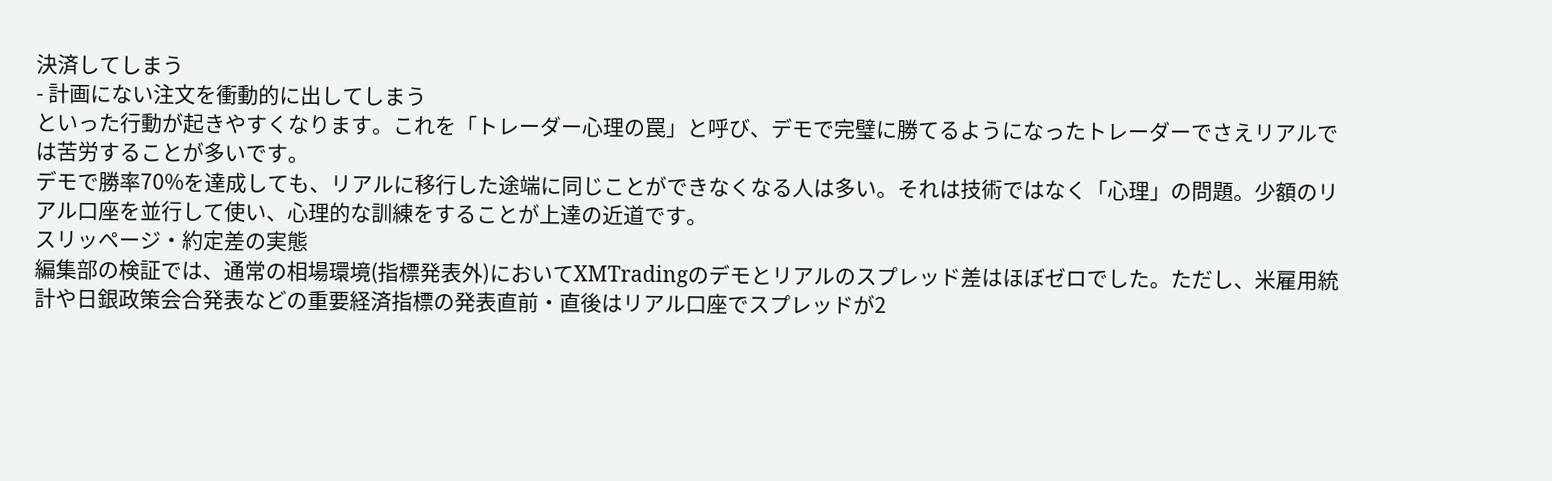決済してしまう
- 計画にない注文を衝動的に出してしまう
といった行動が起きやすくなります。これを「トレーダー心理の罠」と呼び、デモで完璧に勝てるようになったトレーダーでさえリアルでは苦労することが多いです。
デモで勝率70%を達成しても、リアルに移行した途端に同じことができなくなる人は多い。それは技術ではなく「心理」の問題。少額のリアル口座を並行して使い、心理的な訓練をすることが上達の近道です。
スリッページ・約定差の実態
編集部の検証では、通常の相場環境(指標発表外)においてXMTradingのデモとリアルのスプレッド差はほぼゼロでした。ただし、米雇用統計や日銀政策会合発表などの重要経済指標の発表直前・直後はリアル口座でスプレッドが2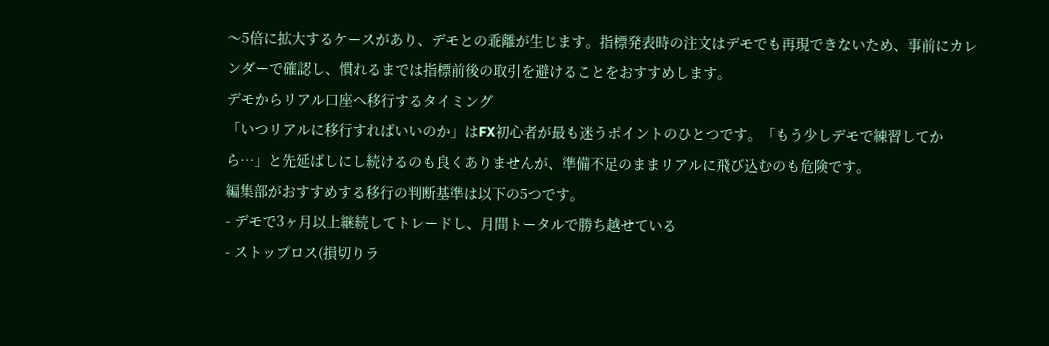〜5倍に拡大するケースがあり、デモとの乖離が生じます。指標発表時の注文はデモでも再現できないため、事前にカレンダーで確認し、慣れるまでは指標前後の取引を避けることをおすすめします。
デモからリアル口座へ移行するタイミング
「いつリアルに移行すればいいのか」はFX初心者が最も迷うポイントのひとつです。「もう少しデモで練習してから…」と先延ばしにし続けるのも良くありませんが、準備不足のままリアルに飛び込むのも危険です。
編集部がおすすめする移行の判断基準は以下の5つです。
- デモで3ヶ月以上継続してトレードし、月間トータルで勝ち越せている
- ストップロス(損切りラ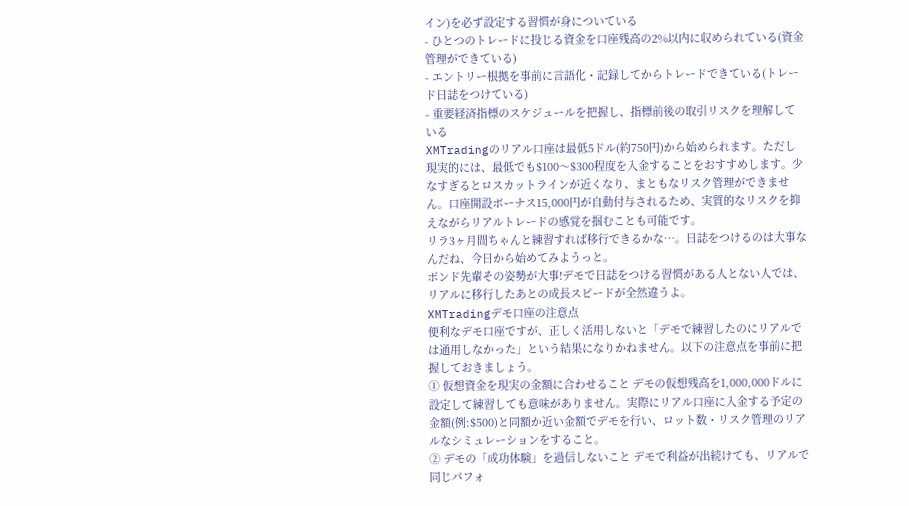イン)を必ず設定する習慣が身についている
- ひとつのトレードに投じる資金を口座残高の2%以内に収められている(資金管理ができている)
- エントリー根拠を事前に言語化・記録してからトレードできている(トレード日誌をつけている)
- 重要経済指標のスケジュールを把握し、指標前後の取引リスクを理解している
XMTradingのリアル口座は最低5ドル(約750円)から始められます。ただし現実的には、最低でも$100〜$300程度を入金することをおすすめします。少なすぎるとロスカットラインが近くなり、まともなリスク管理ができません。口座開設ボーナス15,000円が自動付与されるため、実質的なリスクを抑えながらリアルトレードの感覚を掴むことも可能です。
リラ3ヶ月間ちゃんと練習すれば移行できるかな…。日誌をつけるのは大事なんだね、今日から始めてみようっと。
ポンド先輩その姿勢が大事!デモで日誌をつける習慣がある人とない人では、リアルに移行したあとの成長スピードが全然違うよ。
XMTradingデモ口座の注意点
便利なデモ口座ですが、正しく活用しないと「デモで練習したのにリアルでは通用しなかった」という結果になりかねません。以下の注意点を事前に把握しておきましょう。
① 仮想資金を現実の金額に合わせること デモの仮想残高を1,000,000ドルに設定して練習しても意味がありません。実際にリアル口座に入金する予定の金額(例:$500)と同額か近い金額でデモを行い、ロット数・リスク管理のリアルなシミュレーションをすること。
② デモの「成功体験」を過信しないこと デモで利益が出続けても、リアルで同じパフォ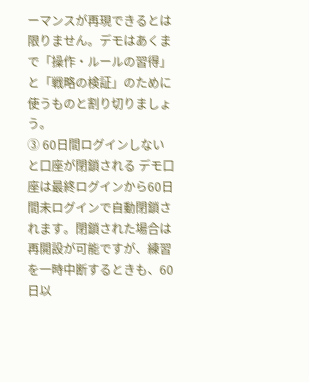ーマンスが再現できるとは限りません。デモはあくまで「操作・ルールの習得」と「戦略の検証」のために使うものと割り切りましょう。
③ 60日間ログインしないと口座が閉鎖される デモ口座は最終ログインから60日間未ログインで自動閉鎖されます。閉鎖された場合は再開設が可能ですが、練習を一時中断するときも、60日以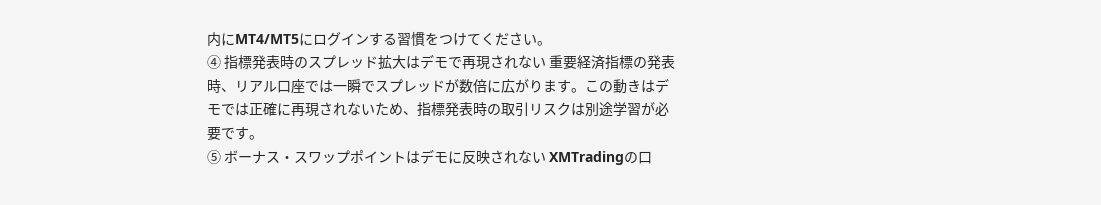内にMT4/MT5にログインする習慣をつけてください。
④ 指標発表時のスプレッド拡大はデモで再現されない 重要経済指標の発表時、リアル口座では一瞬でスプレッドが数倍に広がります。この動きはデモでは正確に再現されないため、指標発表時の取引リスクは別途学習が必要です。
⑤ ボーナス・スワップポイントはデモに反映されない XMTradingの口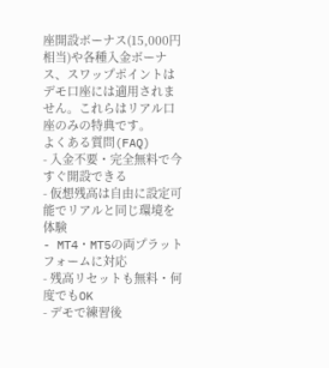座開設ボーナス(15,000円相当)や各種入金ボーナス、スワップポイントはデモ口座には適用されません。これらはリアル口座のみの特典です。
よくある質問(FAQ)
- 入金不要・完全無料で今すぐ開設できる
- 仮想残高は自由に設定可能でリアルと同じ環境を体験
- MT4・MT5の両プラットフォームに対応
- 残高リセットも無料・何度でもOK
- デモで練習後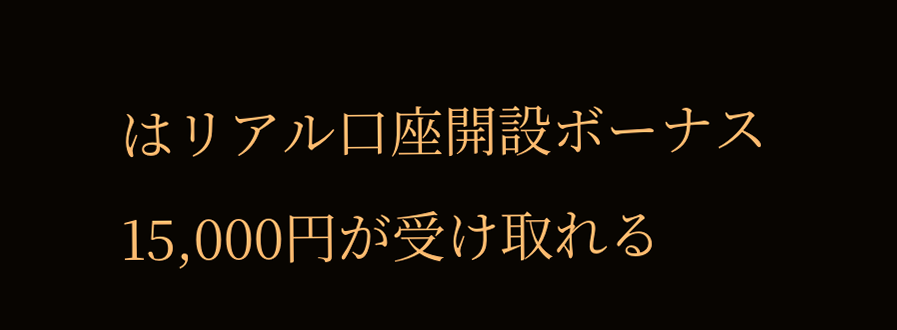はリアル口座開設ボーナス15,000円が受け取れる